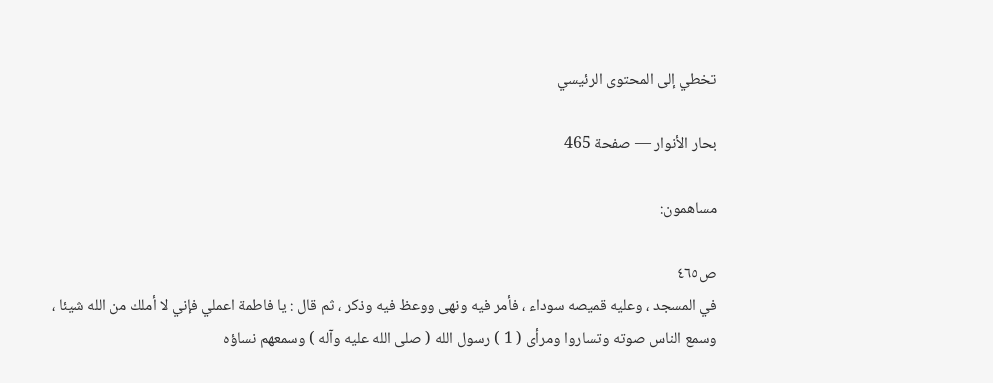تخطي إلى المحتوى الرئيسي

بحار الأنوار — صفحة 465

مساهمون:

ص٤٦٥
في المسجد ، وعليه قميصه سوداء ، فأمر فيه ونهى ووعظ فيه وذكر ، ثم قال : يا فاطمة اعملي فإني لا أملك من الله شيئا ، وسمع الناس صوته وتساروا ومرأى ( 1 ) رسول الله ( صلى الله عليه وآله ) وسمعهم نساؤه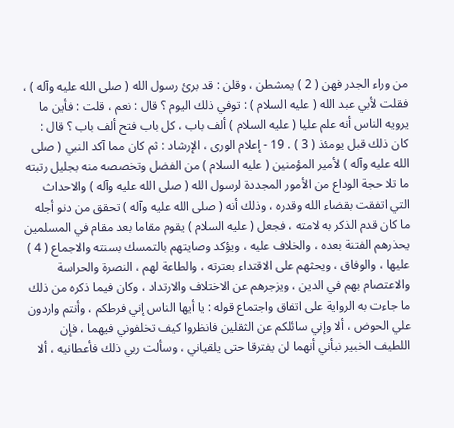من وراء الجدر فهن ( 2 ) يمشطن ، وقلن : قد برئ رسول الله ( صلى الله عليه وآله ) ، فقلت لأبي عبد الله ( عليه السلام ) : توفي ذلك اليوم ؟ قال : نعم ، قلت : فأين ما يرويه الناس أنه علم عليا ( عليه السلام ) ألف باب ، كل باب فتح ألف باب ؟ قال : كان ذلك قبل يومئذ ( 3 ) . 19 - إعلام الورى ، الإرشاد : ثم كان مما آكد النبي ( صلى الله عليه وآله ) لأمير المؤمنين ( عليه السلام ) من الفضل وتخصصه منه بجليل رتبته ما تلا حجة الوداع من الأمور المجددة لرسول الله ( صلى الله عليه وآله ) والاحداث التي اتفقت بقضاء الله وقدره ، وذلك أنه ( صلى الله عليه وآله ) تحقق من دنو أجله ما كان قدم الذكر به لامته ، فجعل ( عليه السلام ) يقوم مقاما بعد مقام في المسلمين يحذرهم الفتنة بعده ، والخلاف عليه ، ويؤكد وصايتهم بالتمسك بسنته والاجماع ( 4 ) عليها ، والوفاق ، ويحثهم على الاقتداء بعترته ، والطاعة لهم ، النصرة والحراسة والاعتصام بهم في الدين ، ويزجرهم عن الاختلاف والارتداد ، وكان فيما ذكره من ذلك ما جاءت به الرواية على اتفاق واجتماع قوله : يا أيها الناس إني فرطكم ، وأنتم واردون علي الحوض ، ألا وإني سائلكم عن الثقلين فانظروا كيف تخلفوني فيهما ، فإن اللطيف الخبير نبأني أنهما لن يفترقا حتى يلقياني ، وسألت ربي ذلك فأعطانيه ، ألا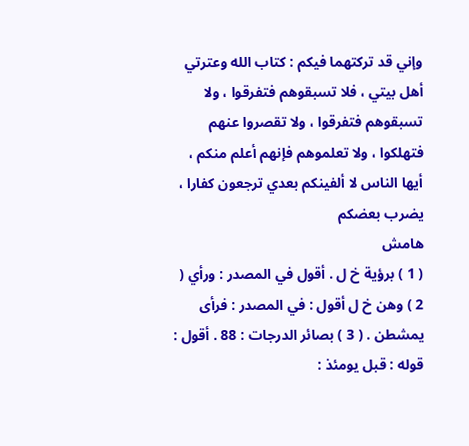وإني قد تركتهما فيكم : كتاب الله وعترتي أهل بيتي ، فلا تسبقوهم فتفرقوا ، ولا تسبقوهم فتفرقوا ، ولا تقصروا عنهم فتهلكوا ، ولا تعلموهم فإنهم أعلم منكم ، أيها الناس لا ألفينكم بعدي ترجعون كفارا ، يضرب بعضكم
هامش
( 1 ) برؤية خ ل . أقول في المصدر : ورأي ( 2 ) وهن خ ل أقول : في المصدر : فرأى يمشطن . ( 3 ) بصائر الدرجات : 88 . أقول : قوله : قبل يومئذ :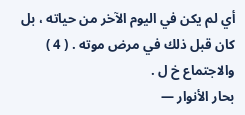أي لم يكن في اليوم الآخر من حياته ، بل كان قبل ذلك في مرض موته . ( 4 ) والاجتماع خ ل .
بحار الأنوار —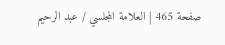صفحة 465 | العلامة المجلسي / عبد الرحيم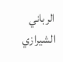الرباني الشيرازي